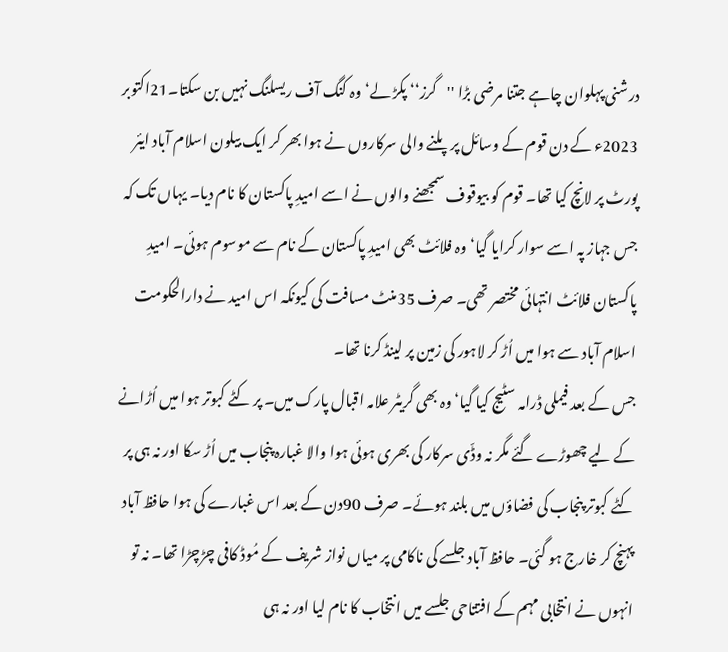درشنی پہلوان چاہے جتنا مرضی بڑا ''گرز‘‘ پکڑ لے‘ وہ کنگ آف ریسلنگ نہیں بن سکتا۔21اکتوبر 2023ء کے دن قوم کے وسائل پر پلنے والی سرکاروں نے ہوا بھر کر ایک بیلون اسلام آباد ایئر پورٹ پر لانچ کیا تھا۔ قوم کو بیوقوف سمجھنے والوں نے اسے امیدِ پاکستان کا نام دیا۔ یہاں تک کہ جس جہاز پہ اسے سوار کرایا گیا‘ وہ فلائٹ بھی امیدِ پاکستان کے نام سے موسوم ہوئی۔ امیدِ پاکستان فلائٹ انتہائی مختصر تھی۔ صرف 35منٹ مسافت کی کیونکہ اس امید نے دارالحکومت اسلام آباد سے ہوا میں اُڑ کر لاہور کی زمین پر لینڈ کرنا تھا۔
جس کے بعد فیملی ڈرامہ سٹیج کیا گیا‘ وہ بھی گریٹر علامہ اقبال پارک میں۔ پر کٹے کبوتر ہوا میں اُڑانے کے لیے چھوڑے گئے مگر نہ وڈّی سرکار کی بھری ہوئی ہوا والا غبارہ پنجاب میں اُڑ سکا اور نہ ہی پر کٹے کبوتر پنجاب کی فضاؤں میں بلند ہوئے۔ صرف 90دن کے بعد اس غبارے کی ہوا حافظ آباد پہنچ کر خارج ہو گئی۔ حافظ آباد جلسے کی ناکامی پر میاں نواز شریف کے مُوڈ کافی چڑچڑا تھا۔ نہ تو انہوں نے انتخابی مہم کے افتتاحی جلسے میں انتخاب کا نام لیا اور نہ ہی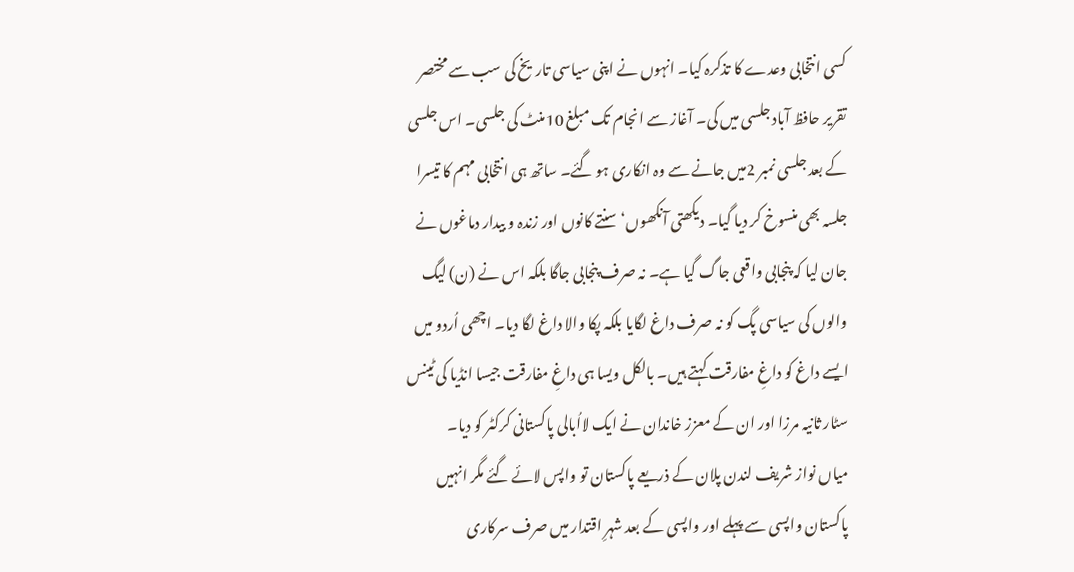کسی انتخابی وعدے کا تذکرہ کیا۔ انہوں نے اپنی سیاسی تاریخ کی سب سے مختصر تقریر حافظ آباد جلسی میں کی۔ آغاز سے انجام تک مبلغ 10منٹ کی جلسی۔ اس جلسی کے بعد جلسی نمبر 2میں جانے سے وہ انکاری ہو گئے۔ ساتھ ہی انتخابی مہم کا تیسرا جلسہ بھی منسوخ کر دیا گیا۔ دیکھتی آنکھوں‘ سنتے کانوں اور زندہ و بیدار دماغوں نے جان لیا کہ پنجابی واقعی جاگ گیا ہے۔ نہ صرف پنجابی جاگا بلکہ اس نے (ن) لیگ والوں کی سیاسی پگ کو نہ صرف داغ لگایا بلکہ پکا والا داغ لگا دیا۔ اچھی اُردو میں ایسے داغ کو داغِ مفارقت کہتے ہیں۔ بالکل ویسا ہی داغِ مفارقت جیسا انڈیا کی ٹینس سٹار ثانیہ مرزا اور ان کے معزز خاندان نے ایک لااُبالی پاکستانی کرکٹر کو دیا۔
میاں نواز شریف لندن پلان کے ذریعے پاکستان تو واپس لائے گئے مگر انہیں پاکستان واپسی سے پہلے اور واپسی کے بعد شہرِ اقتدار میں صرف سرکاری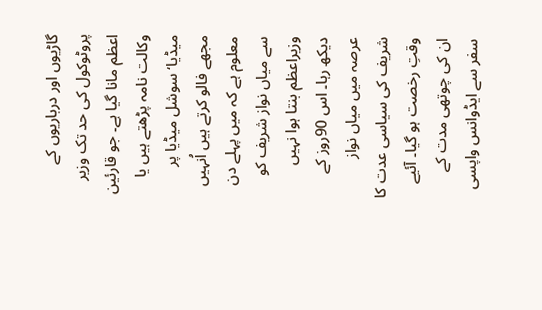گاڑیوں اور درباریوں کے پروٹوکول کی حد تک وزیر اعظم مانا گیا ہے۔ جو قارئین وکالت نامہ پڑھتے ہیں یا میڈیا‘ سوشل میڈیا پر مجھے فالو کرتے ہیں اُنہیں معلوم ہے کہ میں پہلے دن سے میاں نواز شریف کو وزیراعظم بنتا ہوا نہیں دیکھ رہا۔ اس 90روز کے عرصہ میں میاں نواز شریف کی سیاسی عدت کا وقتِ رخصت ہو گیا۔ آئیے ان کی چوتھی مدت کے سفر سے ایڈوانس واپسی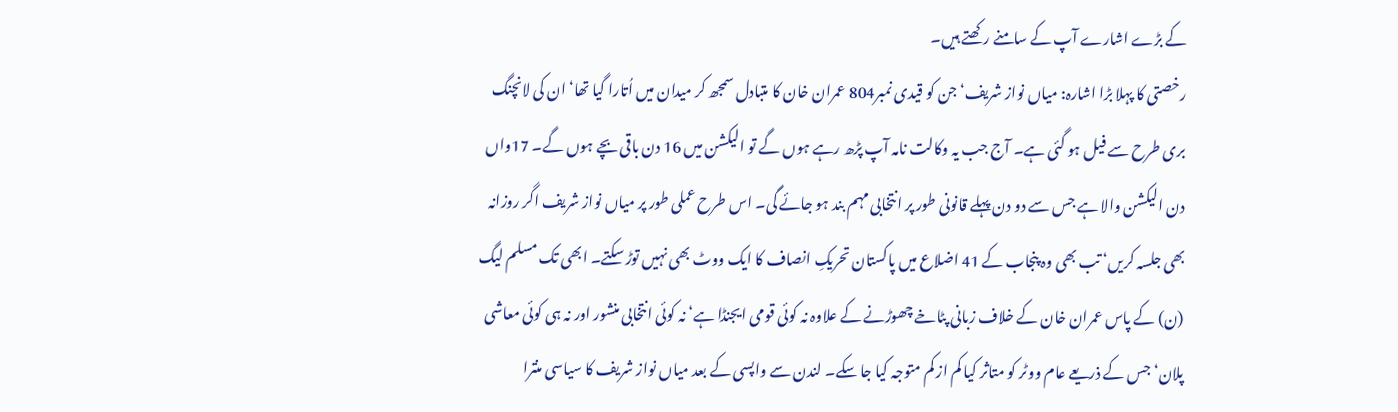کے بڑے اشارے آپ کے سامنے رکھتے ہیں۔
رخصتی کا پہلا بڑا اشارہ: میاں نواز شریف‘ جن کو قیدی نمبر804 عمران خان کا متبادل سمجھ کر میدان میں اُتارا گیا تھا‘ ان کی لانچنگ بری طرح سے فیل ہو گئی ہے۔ آج جب یہ وکالت نامہ آپ پڑھ رہے ہوں گے تو الیکشن میں 16 دن باقی بچے ہوں گے۔ 17واں دن الیکشن والا ہے جس سے دو دن پہلے قانونی طور پر انتخابی مہم بند ہو جائے گی۔ اس طرح عملی طور پر میاں نواز شریف اگر روزانہ بھی جلسہ کریں‘ تب بھی وہ پنجاب کے 41 اضلاع میں پاکستان تحریکِ انصاف کا ایک ووٹ بھی نہیں توڑ سکتے۔ ابھی تک مسلم لیگ (ن) کے پاس عمران خان کے خلاف زبانی پٹاخے چھوڑنے کے علاوہ نہ کوئی قومی ایجنڈا ہے‘ نہ کوئی انتخابی منشور اور نہ ہی کوئی معاشی پلان‘ جس کے ذریعے عام ووٹر کو متاثر کیا کم از کم متوجہ کیا جا سکے۔ لندن سے واپسی کے بعد میاں نواز شریف کا سیاسی منترا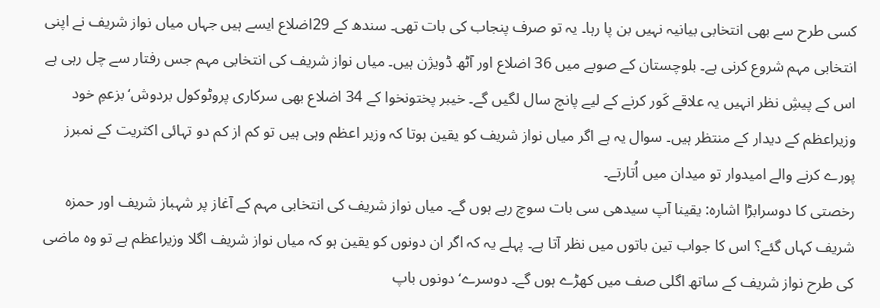کسی طرح سے بھی انتخابی بیانیہ نہیں بن پا رہا۔ یہ تو صرف پنجاب کی بات تھی۔ سندھ کے 29اضلاع ایسے ہیں جہاں میاں نواز شریف نے اپنی انتخابی مہم شروع کرنی ہے۔ بلوچستان کے صوبے میں 36 اضلاع اور آٹھ ڈویژن ہیں۔ میاں نواز شریف کی انتخابی مہم جس رفتار سے چل رہی ہے اس کے پیشِ نظر انہیں یہ علاقے کَور کرنے کے لیے پانچ سال لگیں گے۔ خیبر پختونخوا کے 34 اضلاع بھی سرکاری پروٹوکول بردوش‘ بزعمِ خود وزیراعظم کے دیدار کے منتظر ہیں۔ سوال یہ ہے اگر میاں نواز شریف کو یقین ہوتا کہ وزیر اعظم وہی ہیں تو کم از کم دو تہائی اکثریت کے نمبرز پورے کرنے والے امیدوار تو میدان میں اُتارتے۔
رخصتی کا دوسرابڑا اشارہ: یقینا آپ سیدھی سی بات سوچ رہے ہوں گے۔ میاں نواز شریف کی انتخابی مہم کے آغاز پر شہباز شریف اور حمزہ شریف کہاں گئے؟ اس کا جواب تین باتوں میں نظر آتا ہے۔ پہلے یہ کہ اگر ان دونوں کو یقین ہو کہ میاں نواز شریف اگلا وزیراعظم ہے تو وہ ماضی کی طرح نواز شریف کے ساتھ اگلی صف میں کھڑے ہوں گے۔ دوسرے‘ دونوں باپ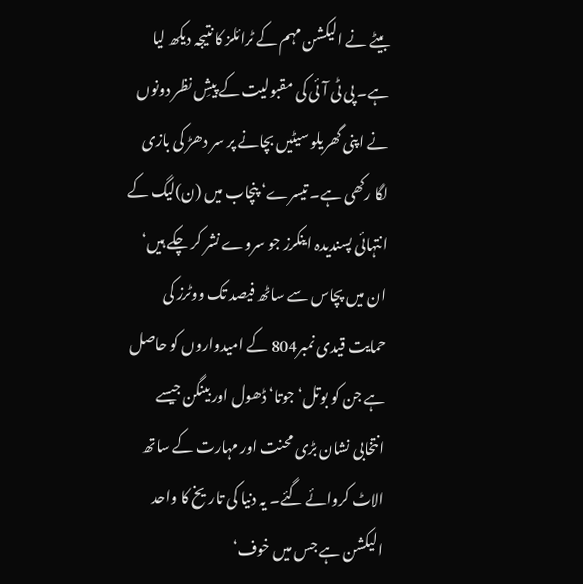بیٹے نے الیکشن مہم کے ٹرائلز کا نتیجہ دیکھ لیا ہے۔ پی ٹی آئی کی مقبولیت کے پیشِ نظر دونوں نے اپنی گھریلو سیٹیں بچانے پر سر دھڑ کی بازی لگا رکھی ہے۔ تیسرے‘ پنچاب میں (ن)لیگ کے انتہائی پسندیدہ اینکرز جو سروے نشر کر چکے ہیں‘ ان میں پچاس سے ساٹھ فیصد تک ووٹرز کی حمایت قیدی نمبر804 کے امیدواروں کو حاصل ہے جن کو بوتل‘ جوتا‘ ڈھول اور بینگن جیسے انتخابی نشان بڑی محنت اور مہارت کے ساتھ الاٹ کروائے گئے۔ یہ دنیا کی تاریخ کا واحد الیکشن ہے جس میں خوف‘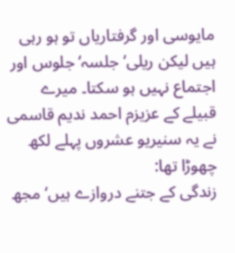مایوسی اور گرفتاریاں تو ہو رہی ہیں لیکن ریلی‘ جلسہ‘ جلوس اور اجتماع نہیں ہو سکتا۔ میرے قبیلے کے عزیزم احمد ندیم قاسمی نے یہ سنیریو عشروں پہلے لکھ چھوڑا تھا:
زندگی کے جتنے دروازے ہیں‘ مجھ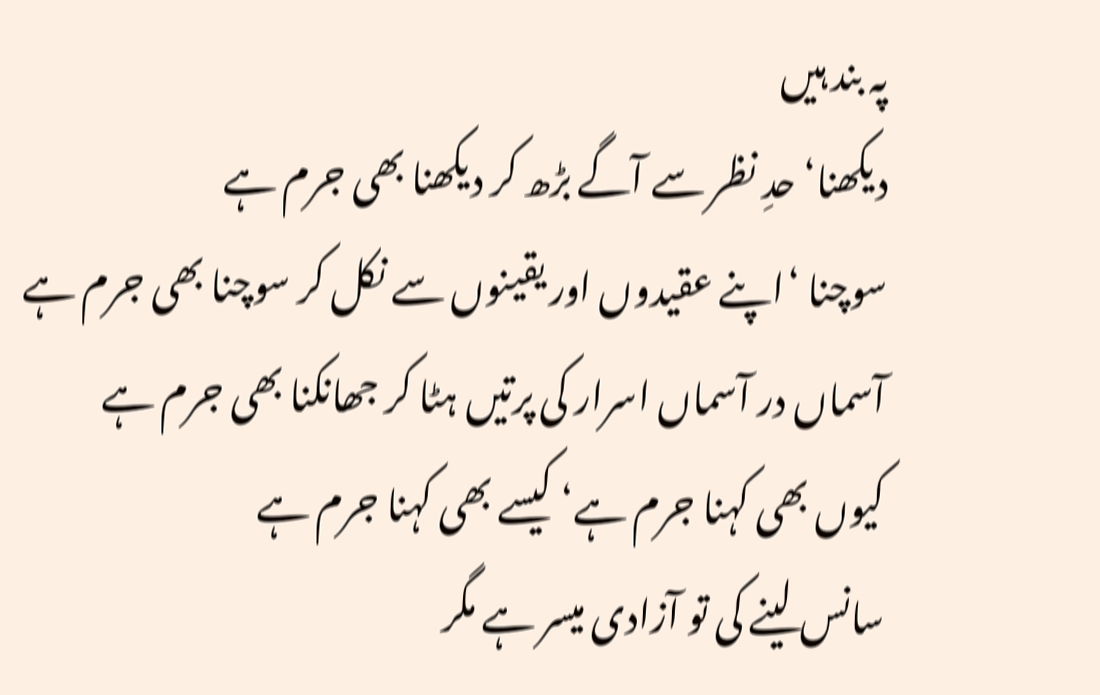پہ بند ہیں
دیکھنا‘ حدِ نظر سے آگے بڑھ کر دیکھنا بھی جرم ہے
سوچنا ‘اپنے عقیدوں اور یقینوں سے نکل کر سوچنا بھی جرم ہے
آسماں در آسماں اسرار کی پرتیں ہٹا کر جھانکنا بھی جرم ہے
کیوں بھی کہنا جرم ہے‘ کیسے بھی کہنا جرم ہے
سانس لینے کی تو آزادی میسر ہے مگر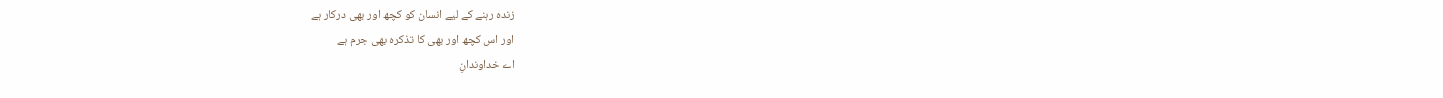زندہ رہنے کے لیے انسان کو کچھ اور بھی درکار ہے
اور اس کچھ اور بھی کا تذکرہ بھی جرم ہے
اے خداوندانِ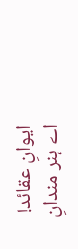ایوانِ عقائد!
اے ہنر مندانِ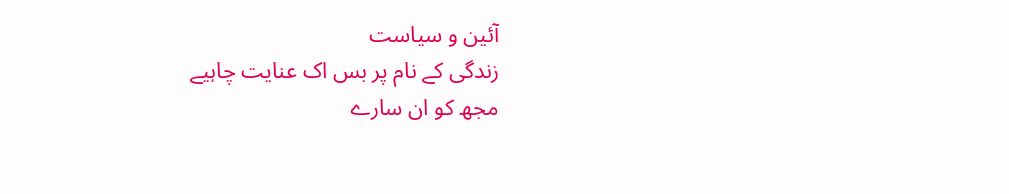آئین و سیاست
زندگی کے نام پر بس اک عنایت چاہیے
مجھ کو ان سارے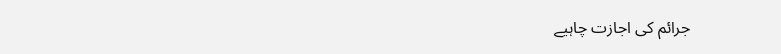جرائم کی اجازت چاہیے